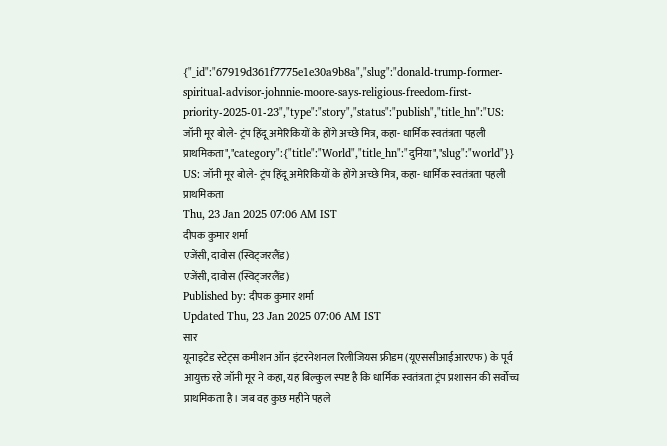{"_id":"67919d361f7775e1e30a9b8a","slug":"donald-trump-former-spiritual-advisor-johnnie-moore-says-religious-freedom-first-priority-2025-01-23","type":"story","status":"publish","title_hn":"US: जॉनी मूर बोले- ट्रंप हिंदू अमेरिकियों के होंगे अच्छे मित्र, कहा- धार्मिक स्वतंत्रता पहली प्राथमिकता","category":{"title":"World","title_hn":"दुनिया","slug":"world"}}
US: जॉनी मूर बोले- ट्रंप हिंदू अमेरिकियों के होंगे अच्छे मित्र, कहा- धार्मिक स्वतंत्रता पहली प्राथमिकता
Thu, 23 Jan 2025 07:06 AM IST
दीपक कुमार शर्मा
एजेंसी, दावोस (स्विट्जरलैंड)
एजेंसी, दावोस (स्विट्जरलैंड)
Published by: दीपक कुमार शर्मा
Updated Thu, 23 Jan 2025 07:06 AM IST
सार
यूनाइटेड स्टेट्स कमीशन ऑन इंटरनेशनल रिलीजियस फ्रीडम (यूएससीआईआरएफ) के पूर्व आयुक्त रहे जॉनी मूर ने कहा, यह बिल्कुल स्पष्ट है कि धार्मिक स्वतंत्रता ट्रंप प्रशासन की सर्वोच्च प्राथमिकता है। जब वह कुछ महीने पहले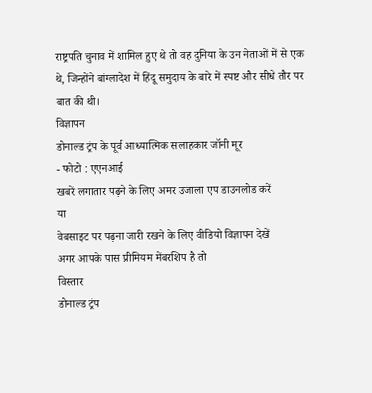राष्ट्रपति चुनाव में शामिल हुए थे तो वह दुनिया के उन नेताओं में से एक थे, जिन्होंने बांग्लादेश में हिंदू समुदाय के बारे में स्पष्ट और सीधे तौर पर बात की थी।
विज्ञापन
डोनाल्ड ट्रंप के पूर्व आध्यात्मिक सलाहकार जॉनी मूर
- फोटो : एएनआई
खबरें लगातार पढ़ने के लिए अमर उजाला एप डाउनलोड करें
या
वेबसाइट पर पढ़ना जारी रखने के लिए वीडियो विज्ञापन देखें
अगर आपके पास प्रीमियम मेंबरशिप है तो
विस्तार
डोनाल्ड ट्रंप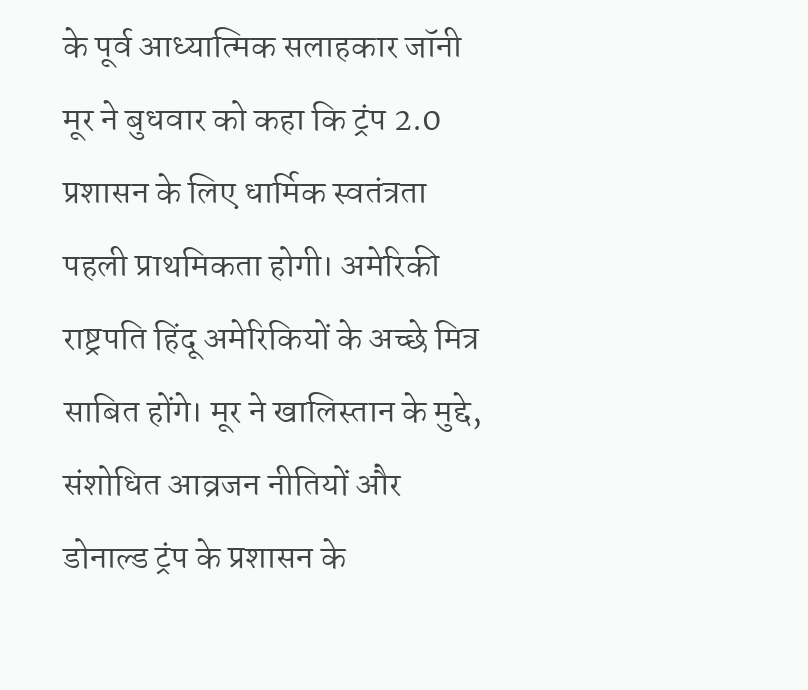के पूर्व आध्यात्मिक सलाहकार जॉनी मूर ने बुधवार को कहा कि ट्रंप 2.0 प्रशासन के लिए धार्मिक स्वतंत्रता पहली प्राथमिकता होगी। अमेरिकी राष्ट्रपति हिंदू अमेरिकियों के अच्छे मित्र साबित होंगे। मूर ने खालिस्तान के मुद्दे, संशोधित आव्रजन नीतियों और डोनाल्ड ट्रंप के प्रशासन के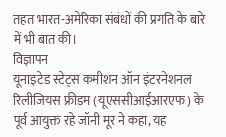तहत भारत-अमेरिका संबंधों की प्रगति के बारे में भी बात की।
विज्ञापन
यूनाइटेड स्टेट्स कमीशन ऑन इंटरनेशनल रिलीजियस फ्रीडम (यूएससीआईआरएफ) के पूर्व आयुक्त रहे जॉनी मूर ने कहा, यह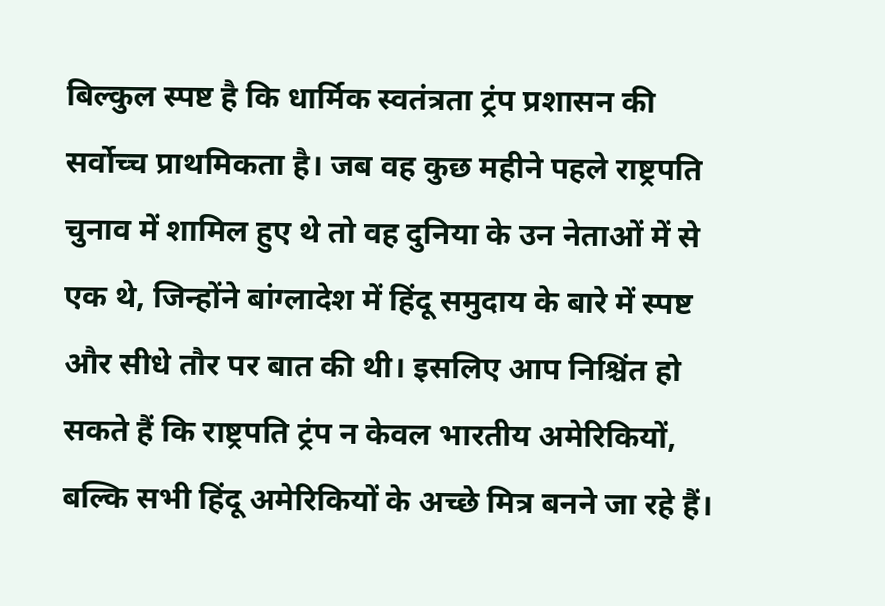बिल्कुल स्पष्ट है कि धार्मिक स्वतंत्रता ट्रंप प्रशासन की सर्वोच्च प्राथमिकता है। जब वह कुछ महीने पहले राष्ट्रपति चुनाव में शामिल हुए थे तो वह दुनिया के उन नेताओं में से एक थे, जिन्होंने बांग्लादेश में हिंदू समुदाय के बारे में स्पष्ट और सीधे तौर पर बात की थी। इसलिए आप निश्चिंत हो सकते हैं कि राष्ट्रपति ट्रंप न केवल भारतीय अमेरिकियों, बल्कि सभी हिंदू अमेरिकियों के अच्छे मित्र बनने जा रहे हैं।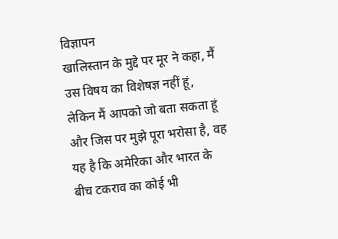विज्ञापन
खालिस्तान के मुद्दे पर मूर ने कहा, मैं उस विषय का विशेषज्ञ नहीं हूं, लेकिन मैं आपको जो बता सकता हूं और जिस पर मुझे पूरा भरोसा है, वह यह है कि अमेरिका और भारत के बीच टकराव का कोई भी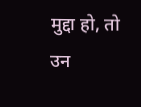मुद्दा हो, तो उन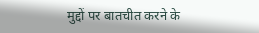मुद्दों पर बातचीत करने के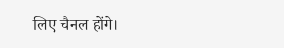लिए चैनल होंगे।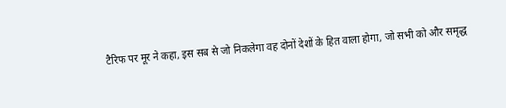टैरिफ पर मूर ने कहा, इस सब से जो निकलेगा वह दोनों देशों के हित वाला होगा, जो सभी को और समृद्ध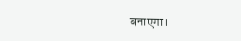बनाएगा।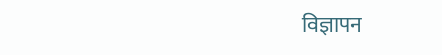विज्ञापन